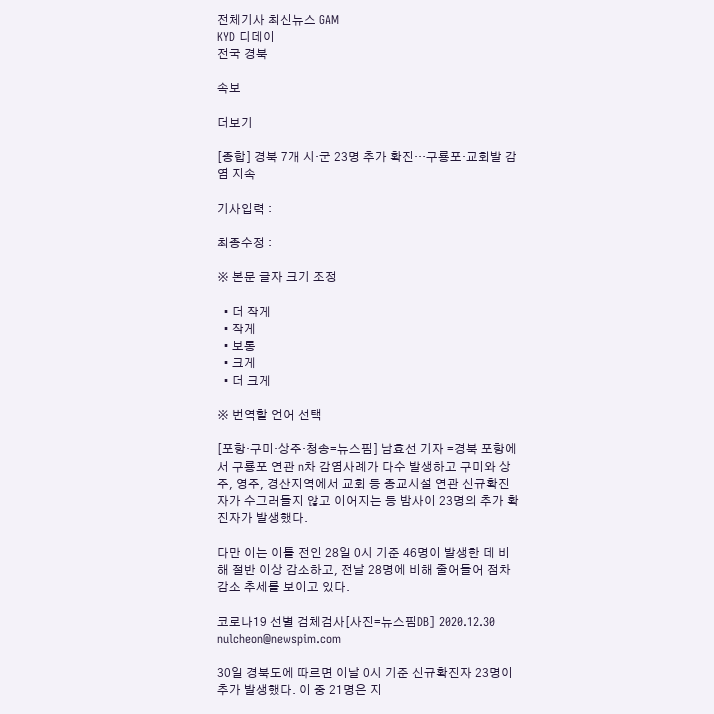전체기사 최신뉴스 GAM
KYD 디데이
전국 경북

속보

더보기

[종합] 경북 7개 시·군 23명 추가 확진…구룡포·교회발 감염 지속

기사입력 :

최종수정 :

※ 본문 글자 크기 조정

  • 더 작게
  • 작게
  • 보통
  • 크게
  • 더 크게

※ 번역할 언어 선택

[포항·구미·상주·청송=뉴스핌] 남효선 기자 =경북 포항에서 구룡포 연관 n차 감염사례가 다수 발생하고 구미와 상주, 영주, 경산지역에서 교회 등 종교시설 연관 신규확진자가 수그러들지 않고 이어지는 등 밤사이 23명의 추가 확진자가 발생했다.

다만 이는 이틀 전인 28일 0시 기준 46명이 발생한 데 비해 절반 이상 감소하고, 전날 28명에 비해 줄어들어 점차 감소 추세를 보이고 있다.

코로나19 선별 검체검사[사진=뉴스핌DB] 2020.12.30 nulcheon@newspim.com

30일 경북도에 따르면 이날 0시 기준 신규확진자 23명이 추가 발생했다. 이 중 21명은 지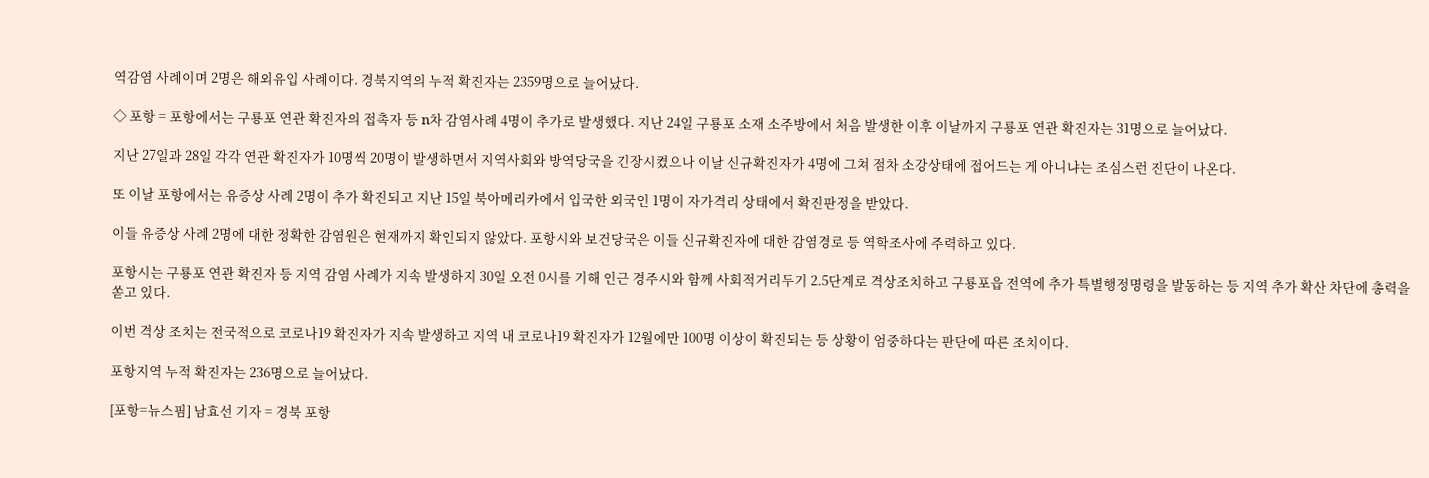역감염 사례이며 2명은 해외유입 사례이다. 경북지역의 누적 확진자는 2359명으로 늘어났다.

◇ 포항 = 포항에서는 구룡포 연관 확진자의 접촉자 등 n차 감염사례 4명이 추가로 발생했다. 지난 24일 구룡포 소재 소주방에서 처음 발생한 이후 이날까지 구룡포 연관 확진자는 31명으로 늘어났다.

지난 27일과 28일 각각 연관 확진자가 10명씩 20명이 발생하면서 지역사회와 방역당국을 긴장시켰으나 이날 신규확진자가 4명에 그쳐 점차 소강상태에 접어드는 게 아니냐는 조심스런 진단이 나온다.

또 이날 포항에서는 유증상 사례 2명이 추가 확진되고 지난 15일 북아메리카에서 입국한 외국인 1명이 자가격리 상태에서 확진판정을 받았다.

이들 유증상 사례 2명에 대한 정확한 감염원은 현재까지 확인되지 않았다. 포항시와 보건당국은 이들 신규확진자에 대한 감염경로 등 역학조사에 주력하고 있다.

포항시는 구룡포 연관 확진자 등 지역 감염 사례가 지속 발생하지 30일 오전 0시를 기해 인근 경주시와 함께 사회적거리두기 2.5단계로 격상조치하고 구룡포읍 전역에 추가 특별행정명령을 발동하는 등 지역 추가 확산 차단에 총력을 쏟고 있다.

이번 격상 조치는 전국적으로 코로나19 확진자가 지속 발생하고 지역 내 코로나19 확진자가 12월에만 100명 이상이 확진되는 등 상황이 엄중하다는 판단에 따른 조치이다.

포항지역 누적 확진자는 236명으로 늘어났다.

[포항=뉴스핌] 남효선 기자 = 경북 포항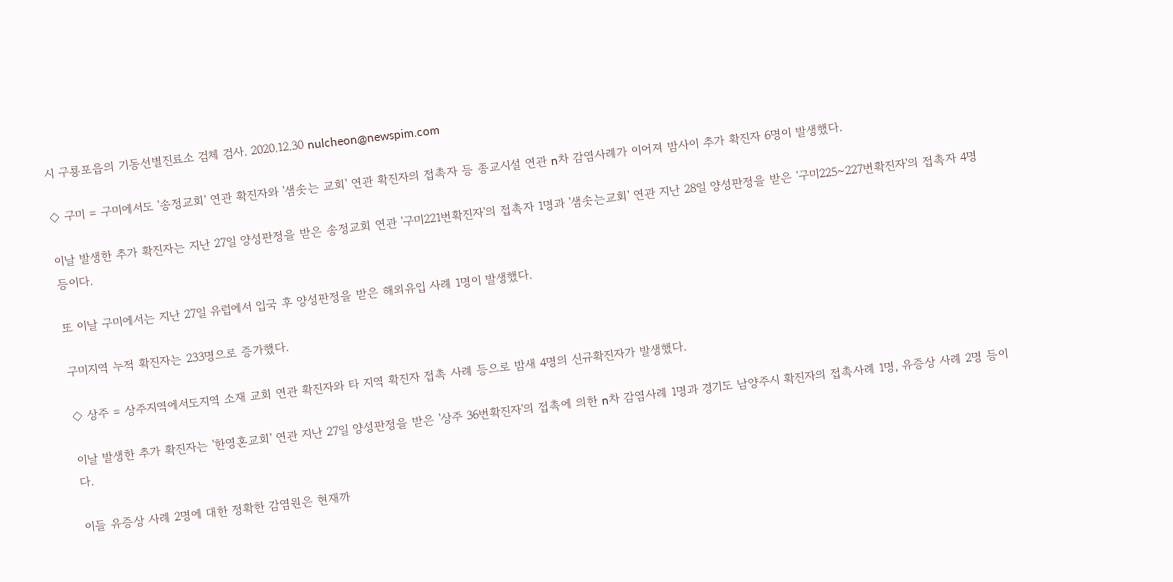시 구룡포읍의 기동선별진료소 검체 검사. 2020.12.30 nulcheon@newspim.com

◇ 구미 = 구미에서도 '송정교회' 연관 확진자와 '샘솟는 교회' 연관 확진자의 접촉자 등 종교시설 연관 n차 감염사례가 이어져 밤사이 추가 확진자 6명이 발생했다.

이날 발생한 추가 확진자는 지난 27일 양성판정을 받은 송정교회 연관 '구미221번확진자'의 접촉자 1명과 '샘솟는교회' 연관 지난 28일 양성판정을 받은 '구미225~227번확진자'의 접촉자 4명 등이다.

또 이날 구미에서는 지난 27일 유럽에서 입국 후 양성판정을 받은 해외유입 사례 1명이 발생했다.

구미지역 누적 확진자는 233명으로 증가했다.

◇ 상주 = 상주지역에서도지역 소재 교회 연관 확진자와 타 지역 확진자 접촉 사례 등으로 밤새 4명의 신규확진자가 발생했다.

이날 발생한 추가 확진자는 '한영혼교회' 연관 지난 27일 양성판정을 받은 '상주 36번확진자'의 접촉에 의한 n차 감염사례 1명과 경기도 남양주시 확진자의 접촉사례 1명, 유증상 사례 2명 등이다.

이들 유증상 사례 2명에 대한 정확한 감염원은 현재까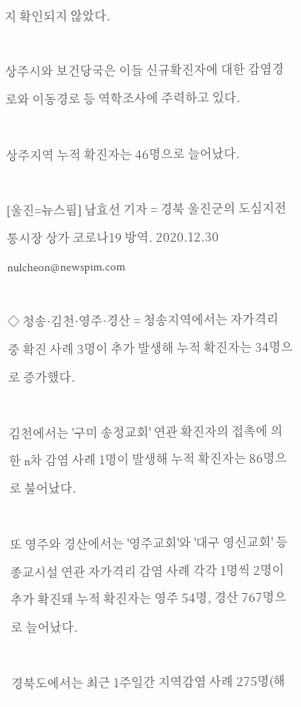지 확인되지 않았다.

상주시와 보건당국은 이들 신규확진자에 대한 감염경로와 이동경로 등 역학조사에 주력하고 있다.

상주지역 누적 확진자는 46명으로 늘어났다.

[울진=뉴스핌] 남효선 기자 = 경북 울진군의 도심지전통시장 상가 코로나19 방역. 2020.12.30 nulcheon@newspim.com

◇ 청송·김천·영주·경산 = 청송지역에서는 자가격리 중 확진 사례 3명이 추가 발생해 누적 확진자는 34명으로 증가했다.

김천에서는 '구미 송정교회' 연관 확진자의 접촉에 의한 n차 감염 사례 1명이 발생해 누적 확진자는 86명으로 불어났다.

또 영주와 경산에서는 '영주교회'와 '대구 영신교회' 등 종교시설 연관 자가격리 감염 사례 각각 1명씩 2명이 추가 확진돼 누적 확진자는 영주 54명, 경산 767명으로 늘어났다.

경북도에서는 최근 1주일간 지역감염 사례 275명(해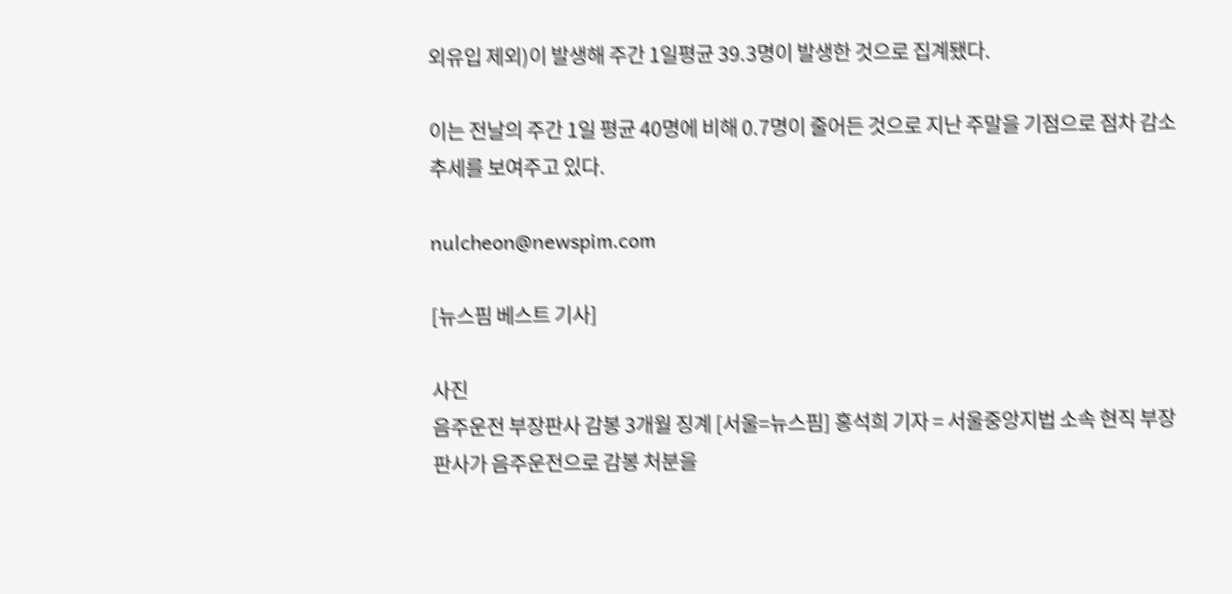외유입 제외)이 발생해 주간 1일평균 39.3명이 발생한 것으로 집계됐다.

이는 전날의 주간 1일 평균 40명에 비해 0.7명이 줄어든 것으로 지난 주말을 기점으로 점차 감소 추세를 보여주고 있다.

nulcheon@newspim.com

[뉴스핌 베스트 기사]

사진
음주운전 부장판사 감봉 3개월 징계 [서울=뉴스핌] 홍석희 기자 = 서울중앙지법 소속 현직 부장판사가 음주운전으로 감봉 처분을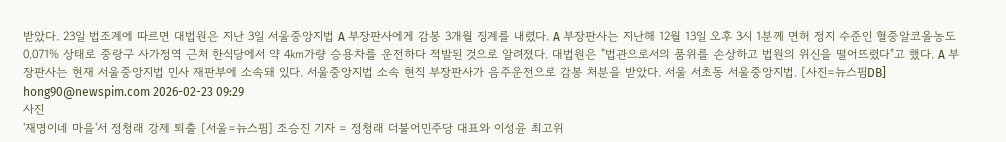받았다. 23일 법조계에 따르면 대법원은 지난 3일 서울중앙지법 A 부장판사에게 감봉 3개월 징계를 내렸다. A 부장판사는 지난해 12월 13일 오후 3시 1분께 면허 정지 수준인 혈중알코올농도 0.071% 상태로 중랑구 사가정역 근처 한식당에서 약 4㎞가량 승용차를 운전하다 적발된 것으로 알려졌다. 대법원은 "법관으로서의 품위를 손상하고 법원의 위신을 떨어뜨렸다"고 했다. A 부장판사는 현재 서울중앙지법 민사 재판부에 소속돼 있다. 서울중앙지법 소속 현직 부장판사가 음주운전으로 감봉 처분을 받았다. 서울 서초동 서울중앙지법. [사진=뉴스핌DB] hong90@newspim.com 2026-02-23 09:29
사진
'재명이네 마을'서 정청래 강제 퇴출 [서울=뉴스핌] 조승진 기자 = 정청래 더불어민주당 대표와 이성윤 최고위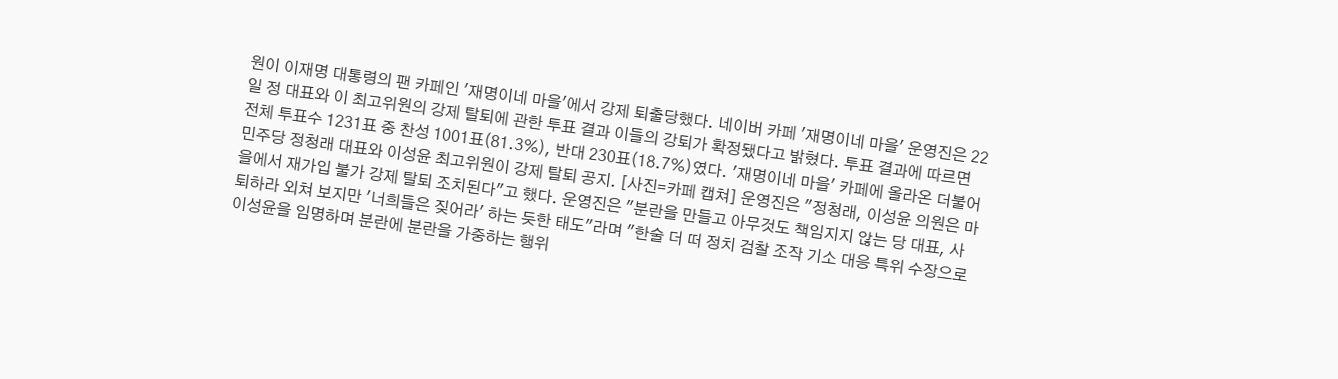원이 이재명 대통령의 팬 카페인 '재명이네 마을'에서 강제 퇴출당했다. 네이버 카페 '재명이네 마을' 운영진은 22일 정 대표와 이 최고위원의 강제 탈퇴에 관한 투표 결과 이들의 강퇴가 확정됐다고 밝혔다. 투표 결과에 따르면 전체 투표수 1231표 중 찬성 1001표(81.3%), 반대 230표(18.7%)였다. '재명이네 마을' 카페에 올라온 더불어민주당 정청래 대표와 이성윤 최고위원이 강제 탈퇴 공지. [사진=카페 캡쳐] 운영진은 "정청래, 이성윤 의원은 마을에서 재가입 불가 강제 탈퇴 조치된다"고 했다. 운영진은 "분란을 만들고 아무것도 책임지지 않는 당 대표, 사퇴하라 외쳐 보지만 '너희들은 짖어라' 하는 듯한 태도"라며 "한술 더 떠 정치 검찰 조작 기소 대응 특위 수장으로 이성윤을 임명하며 분란에 분란을 가중하는 행위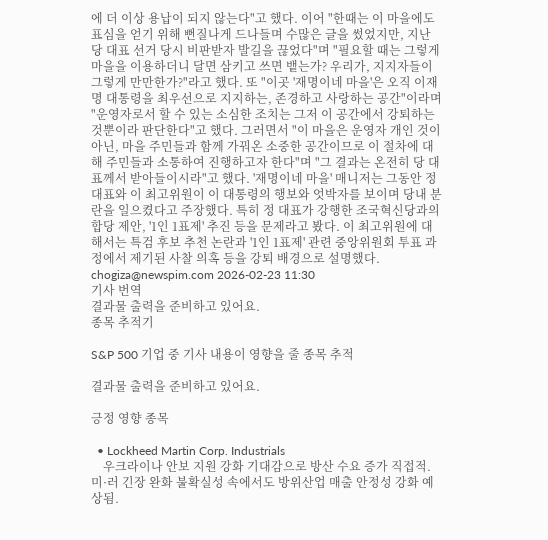에 더 이상 용납이 되지 않는다"고 했다. 이어 "한때는 이 마을에도 표심을 얻기 위해 뻔질나게 드나들며 수많은 글을 썼었지만, 지난 당 대표 선거 당시 비판받자 발길을 끊었다"며 "필요할 때는 그렇게 마을을 이용하더니 달면 삼키고 쓰면 뱉는가? 우리가, 지지자들이 그렇게 만만한가?"라고 했다. 또 "이곳 '재명이네 마을'은 오직 이재명 대통령을 최우선으로 지지하는, 존경하고 사랑하는 공간"이라며 "운영자로서 할 수 있는 소심한 조치는 그저 이 공간에서 강퇴하는 것뿐이라 판단한다"고 했다. 그러면서 "이 마을은 운영자 개인 것이 아닌, 마을 주민들과 함께 가꿔온 소중한 공간이므로 이 절차에 대해 주민들과 소통하여 진행하고자 한다"며 "그 결과는 온전히 당 대표께서 받아들이시라"고 했다. '재명이네 마을' 매니저는 그동안 정 대표와 이 최고위원이 이 대통령의 행보와 엇박자를 보이며 당내 분란을 일으켰다고 주장했다. 특히 정 대표가 강행한 조국혁신당과의 합당 제안, '1인 1표제' 추진 등을 문제라고 봤다. 이 최고위원에 대해서는 특검 후보 추천 논란과 '1인 1표제' 관련 중앙위원회 투표 과정에서 제기된 사찰 의혹 등을 강퇴 배경으로 설명했다.  chogiza@newspim.com 2026-02-23 11:30
기사 번역
결과물 출력을 준비하고 있어요.
종목 추적기

S&P 500 기업 중 기사 내용이 영향을 줄 종목 추적

결과물 출력을 준비하고 있어요.

긍정 영향 종목

  • Lockheed Martin Corp. Industrials
    우크라이나 안보 지원 강화 기대감으로 방산 수요 증가 직접적. 미·러 긴장 완화 불확실성 속에서도 방위산업 매출 안정성 강화 예상됨.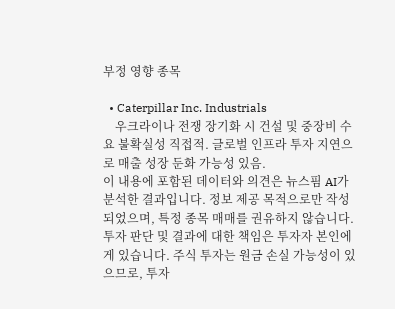부정 영향 종목

  • Caterpillar Inc. Industrials
    우크라이나 전쟁 장기화 시 건설 및 중장비 수요 불확실성 직접적. 글로벌 인프라 투자 지연으로 매출 성장 둔화 가능성 있음.
이 내용에 포함된 데이터와 의견은 뉴스핌 AI가 분석한 결과입니다. 정보 제공 목적으로만 작성되었으며, 특정 종목 매매를 권유하지 않습니다. 투자 판단 및 결과에 대한 책임은 투자자 본인에게 있습니다. 주식 투자는 원금 손실 가능성이 있으므로, 투자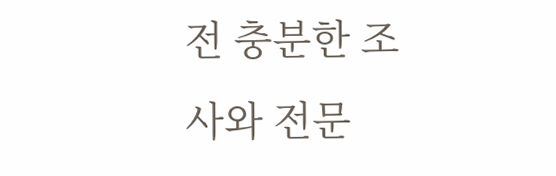전 충분한 조사와 전문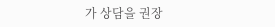가 상담을 권장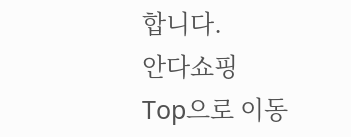합니다.
안다쇼핑
Top으로 이동